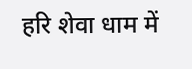हरि शेवा धाम में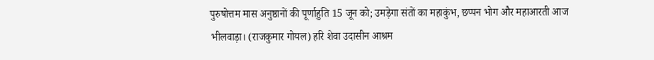पुरुषोत्तम मास अनुष्ठानों की पूर्णाहुति 15 जून को; उमड़ेगा संतों का महाकुंभ, छप्पन भोग और महाआरती आज
भीलवाड़ा। (राजकुमार गोयल) हरि शेवा उदासीन आश्रम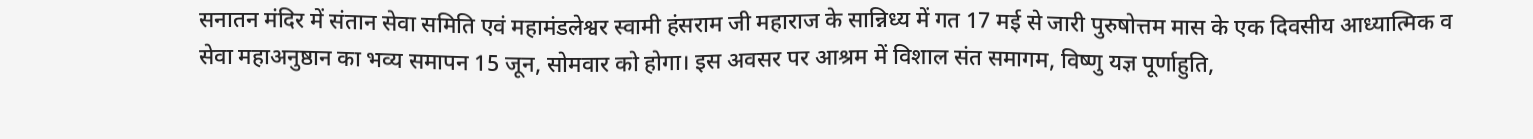सनातन मंदिर में संतान सेवा समिति एवं महामंडलेश्वर स्वामी हंसराम जी महाराज के सान्निध्य में गत 17 मई से जारी पुरुषोत्तम मास के एक दिवसीय आध्यात्मिक व सेवा महाअनुष्ठान का भव्य समापन 15 जून, सोमवार को होगा। इस अवसर पर आश्रम में विशाल संत समागम, विष्णु यज्ञ पूर्णाहुति,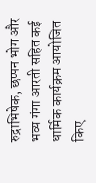रुद्राभिषेक, छप्पन भोग और भव्य गंगा आरती सहित कई धार्मिक कार्यक्रम आयोजित किए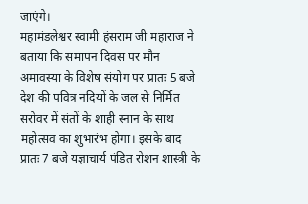जाएंगे।
महामंडलेश्वर स्वामी हंसराम जी महाराज ने बताया कि समापन दिवस पर मौन अमावस्या के विशेष संयोग पर प्रातः 5 बजे देश की पवित्र नदियों के जल से निर्मित सरोवर में संतों के शाही स्नान के साथ महोत्सव का शुभारंभ होगा। इसके बाद प्रातः 7 बजे यज्ञाचार्य पंडित रोशन शास्त्री के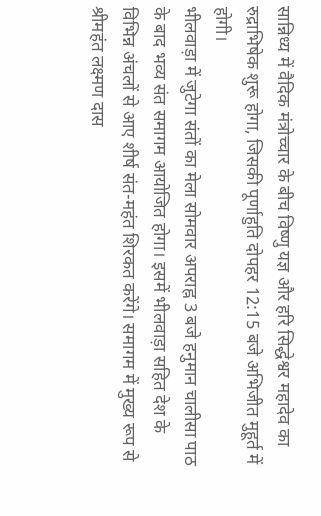सान्निध्य में वैदिक मंत्रोच्चार के बीच विष्णु यज्ञ और हरि सिद्धेश्वर महादेव का रुद्राभिषेक शुरू होगा, जिसकी पूर्णाहुति दोपहर 12:15 बजे अभिजीत मुहूर्त में होगी।
भीलवाड़ा में जुटेगा संतों का मेला सोमवार अपराह्न 3 बजे हनुमान चालीसा पाठ के बाद भव्य संत समागम आयोजित होगा। इसमें भीलवाड़ा सहित देश के विभिन्न अंचलों से आए शीर्ष संत-महंत शिरकत करेंगे। समागम में मुख्य रूप से श्रीमहंत लक्ष्मण दास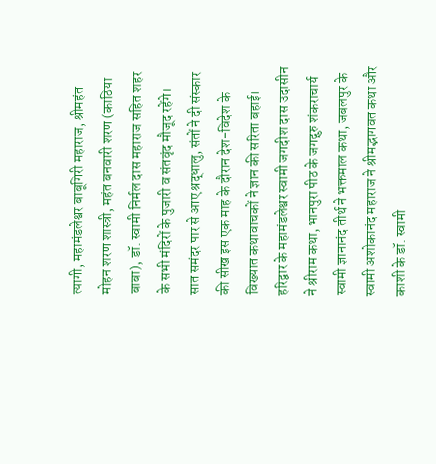त्यागी, महामंडलेश्वर बाबूगिरी महाराज, श्रीमहंत मोहन शरण शास्त्री, महंत बनवारी शरण (काठिया बाबा), डॉ. स्वामी निर्मल दास महाराज सहित शहर के सभी मंदिरों के पुजारी व संतवृंद मौजूद रहेंगे।
सात समंदर पार से आए श्रद्धालु, संतों ने दी संस्कार की सीख इस एक माह के दौरान देश-विदेश के विख्यात कथावाचकों ने ज्ञान की सरिता बहाई। हरिद्वार के महामंडलेश्वर स्वामी जगदीश दास उदासीन ने श्रीराम कथा, भानपुरा पीठ के जगद्गुरु शंकराचार्य स्वामी ज्ञानानंद तीर्थ ने भक्तमाल कथा, जबलपुर के स्वामी अशोकानंद महाराज ने श्रीमद्भागवत कथा और काशी के डॉ. स्वामी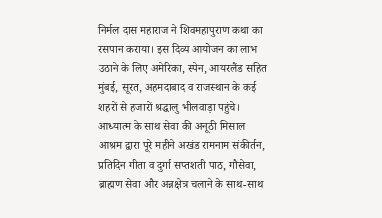निर्मल दास महाराज ने शिवमहापुराण कथा का रसपान कराया। इस दिव्य आयोजन का लाभ उठाने के लिए अमेरिका, स्पेन, आयरलैंड सहित मुंबई, सूरत, अहमदाबाद व राजस्थान के कई शहरों से हजारों श्रद्धालु भीलवाड़ा पहुंचे।
आध्यात्म के साथ सेवा की अनूठी मिसाल आश्रम द्वारा पूरे महीने अखंड रामनाम संकीर्तन, प्रतिदिन गीता व दुर्गा सप्तशती पाठ, गौसेवा, ब्राह्मण सेवा और अन्नक्षेत्र चलाने के साथ-साथ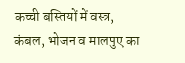कच्ची बस्तियों में वस्त्र, कंबल, भोजन व मालपुए का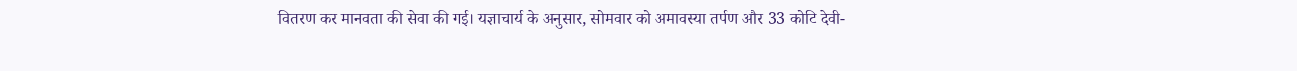वितरण कर मानवता की सेवा की गई। यज्ञाचार्य के अनुसार, सोमवार को अमावस्या तर्पण और 33 कोटि देवी-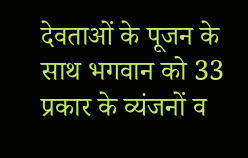देवताओं के पूजन के साथ भगवान को 33 प्रकार के व्यंजनों व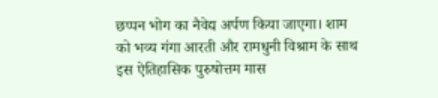छप्पन भोग का नैवेद्य अर्पण किया जाएगा। शाम को भव्य गंगा आरती और रामधुनी विश्राम के साथ इस ऐतिहासिक पुरुषोत्तम मास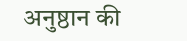अनुष्ठान की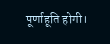पूर्णाहूति होगी।